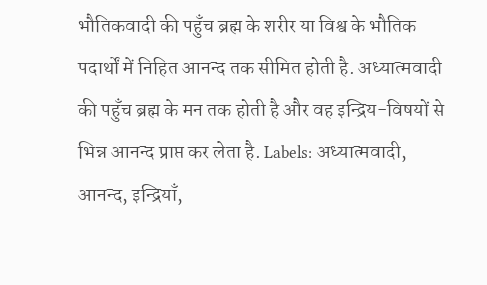भौतिकवादी की पहुँच ब्रह्म के शरीर या विश्व के भौतिक पदार्थों में निहित आनन्द तक सीमित होती है. अध्यात्मवादी की पहुँच ब्रह्म के मन तक होती है और वह इन्द्रिय-विषयों से भिन्न आनन्द प्राप्त कर लेता है. Labels: अध्यात्मवादी, आनन्द, इन्द्रियाँ,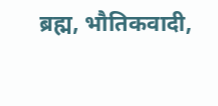ब्रह्म, भौतिकवादी,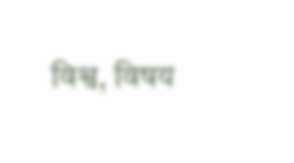विश्व, विषय